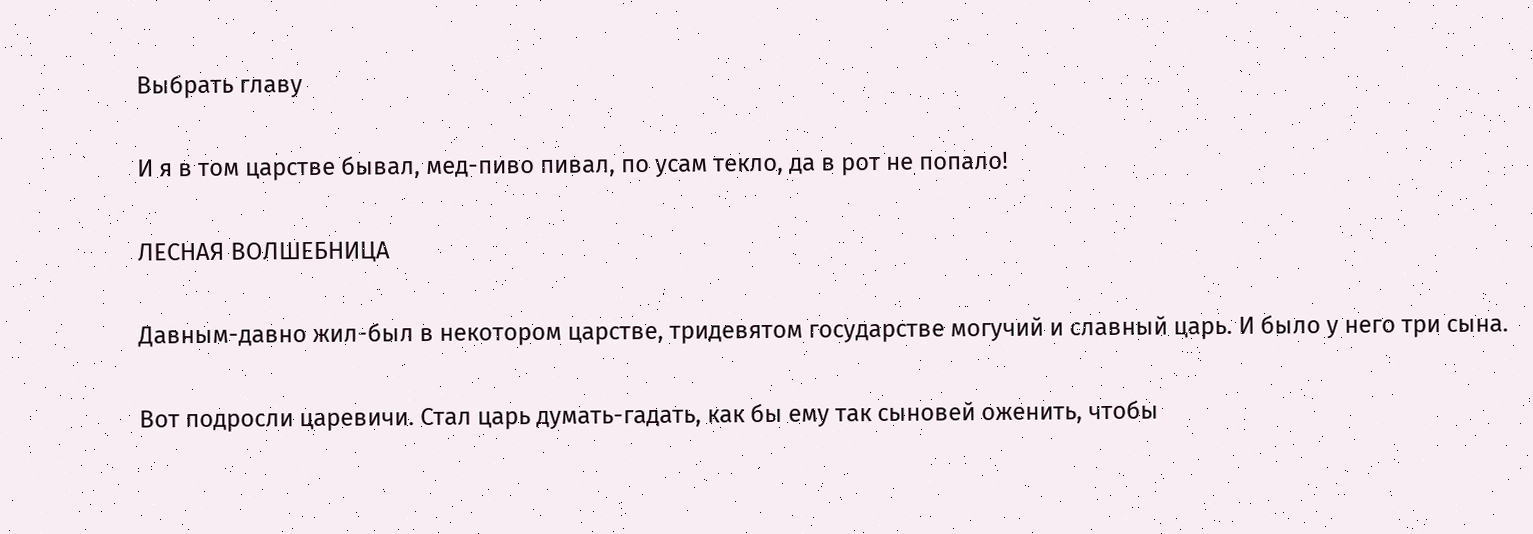Выбрать главу

И я в том царстве бывал, мед-пиво пивал, по усам текло, да в рот не попало!

ЛЕСНАЯ ВОЛШЕБНИЦА

Давным-давно жил-был в некотором царстве, тридевятом государстве могучий и славный царь. И было у него три сына.

Вот подросли царевичи. Стал царь думать-гадать, как бы ему так сыновей оженить, чтобы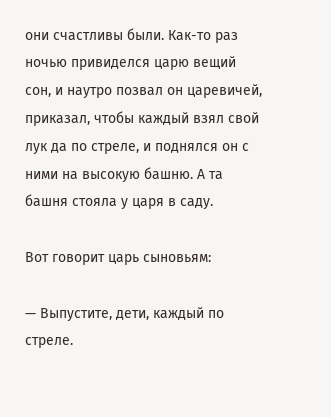они счастливы были. Как-то раз ночью привиделся царю вещий сон, и наутро позвал он царевичей, приказал, чтобы каждый взял свой лук да по стреле, и поднялся он с ними на высокую башню. А та башня стояла у царя в саду.

Вот говорит царь сыновьям:

— Выпустите, дети, каждый по стреле.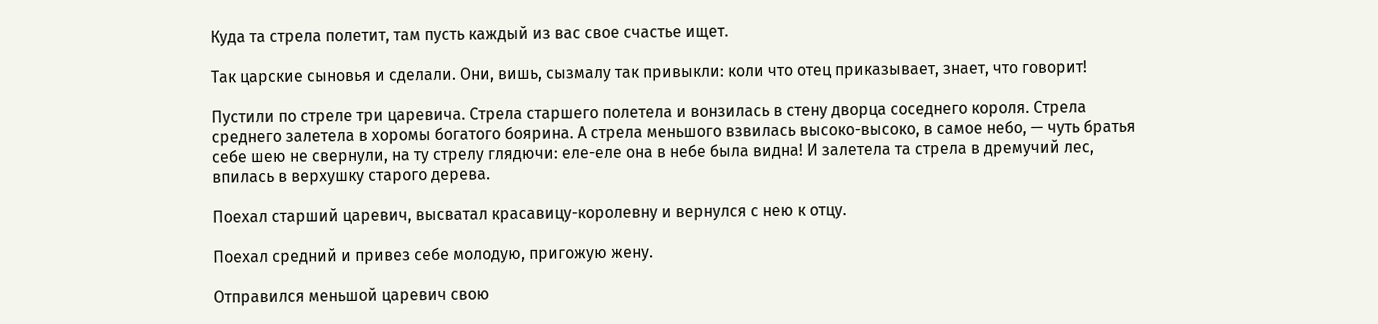Куда та стрела полетит, там пусть каждый из вас свое счастье ищет.

Так царские сыновья и сделали. Они, вишь, сызмалу так привыкли: коли что отец приказывает, знает, что говорит!

Пустили по стреле три царевича. Стрела старшего полетела и вонзилась в стену дворца соседнего короля. Стрела среднего залетела в хоромы богатого боярина. А стрела меньшого взвилась высоко-высоко, в самое небо, — чуть братья себе шею не свернули, на ту стрелу глядючи: еле-еле она в небе была видна! И залетела та стрела в дремучий лес, впилась в верхушку старого дерева.

Поехал старший царевич, высватал красавицу-королевну и вернулся с нею к отцу.

Поехал средний и привез себе молодую, пригожую жену.

Отправился меньшой царевич свою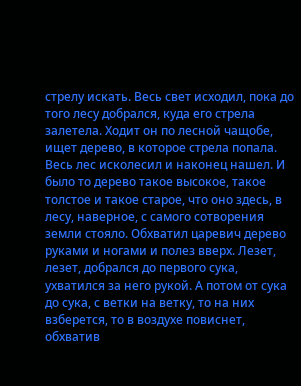стрелу искать. Весь свет исходил, пока до того лесу добрался, куда его стрела залетела. Ходит он по лесной чащобе, ищет дерево, в которое стрела попала. Весь лес исколесил и наконец нашел. И было то дерево такое высокое, такое толстое и такое старое, что оно здесь, в лесу, наверное, с самого сотворения земли стояло. Обхватил царевич дерево руками и ногами и полез вверх. Лезет, лезет, добрался до первого сука, ухватился за него рукой. А потом от сука до сука, с ветки на ветку, то на них взберется, то в воздухе повиснет, обхватив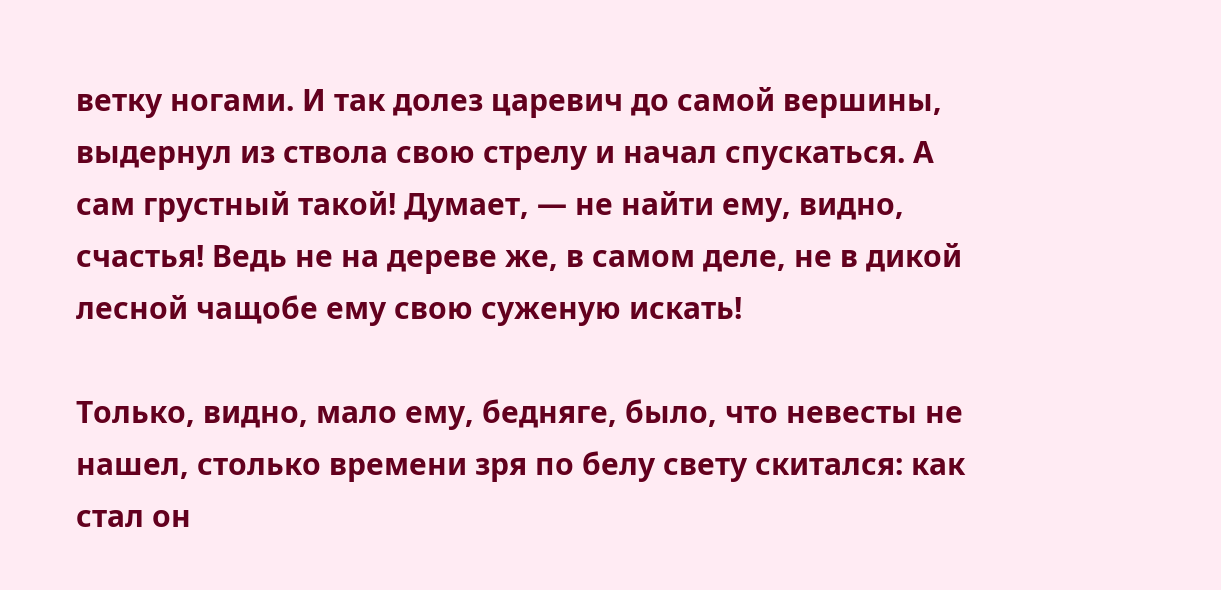ветку ногами. И так долез царевич до самой вершины, выдернул из ствола свою стрелу и начал спускаться. А сам грустный такой! Думает, — не найти ему, видно, счастья! Ведь не на дереве же, в самом деле, не в дикой лесной чащобе ему свою суженую искать!

Только, видно, мало ему, бедняге, было, что невесты не нашел, столько времени зря по белу свету скитался: как стал он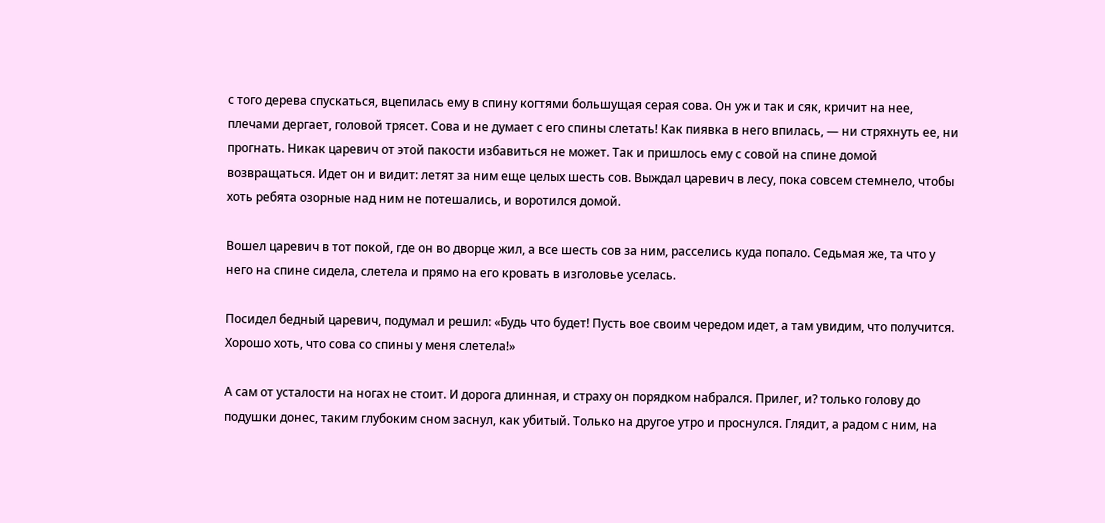с того дерева спускаться, вцепилась ему в спину когтями большущая серая сова. Он уж и так и сяк, кричит на нее, плечами дергает, головой трясет. Сова и не думает с его спины слетать! Как пиявка в него впилась, — ни стряхнуть ее, ни прогнать. Никак царевич от этой пакости избавиться не может. Так и пришлось ему с совой на спине домой возвращаться. Идет он и видит: летят за ним еще целых шесть сов. Выждал царевич в лесу, пока совсем стемнело, чтобы хоть ребята озорные над ним не потешались, и воротился домой.

Вошел царевич в тот покой, где он во дворце жил, а все шесть сов за ним, расселись куда попало. Седьмая же, та что у него на спине сидела, слетела и прямо на его кровать в изголовье уселась.

Посидел бедный царевич, подумал и решил: «Будь что будет! Пусть вое своим чередом идет, а там увидим, что получится. Хорошо хоть, что сова со спины у меня слетела!»

А сам от усталости на ногах не стоит. И дорога длинная, и страху он порядком набрался. Прилег, и? только голову до подушки донес, таким глубоким сном заснул, как убитый. Только на другое утро и проснулся. Глядит, а радом с ним, на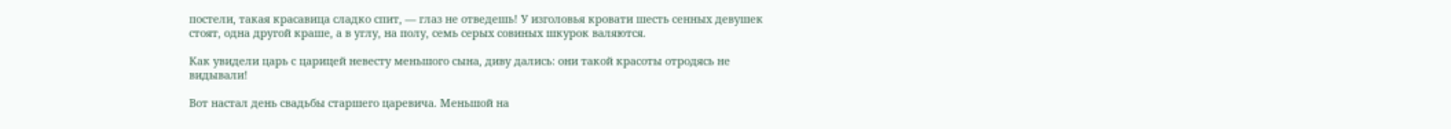постели, такая красавица сладко спит, — глаз не отведешь! У изголовья кровати шесть сенных девушек стоят, одна другой краше, а в углу, на полу, семь серых совиных шкурок валяются.

Как увидели царь с царицей невесту меньшого сына, диву дались: они такой красоты отродясь не видывали!

Вот настал день свадьбы старшего царевича. Меньшой на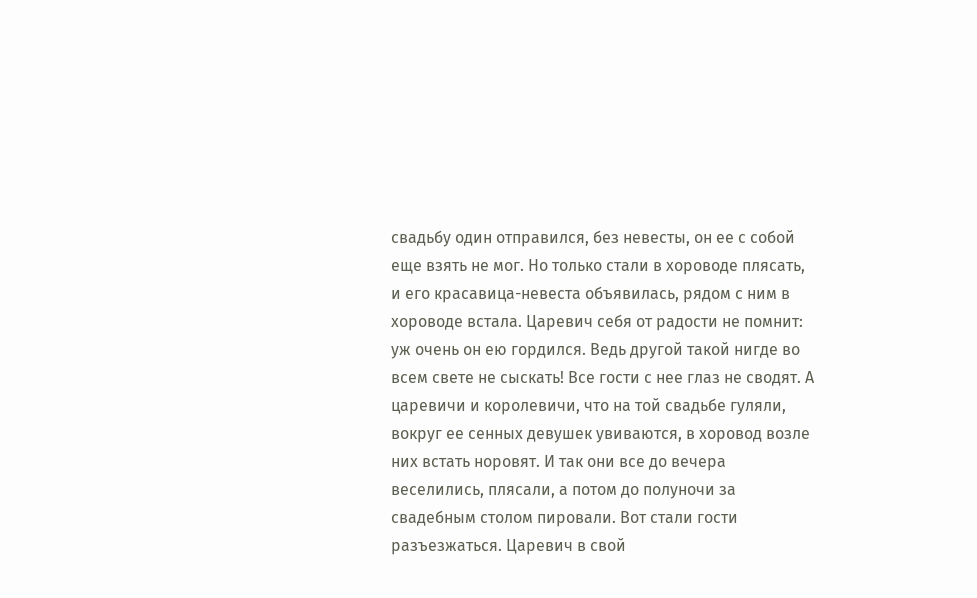свадьбу один отправился, без невесты, он ее с собой еще взять не мог. Но только стали в хороводе плясать, и его красавица-невеста объявилась, рядом с ним в хороводе встала. Царевич себя от радости не помнит: уж очень он ею гордился. Ведь другой такой нигде во всем свете не сыскать! Все гости с нее глаз не сводят. А царевичи и королевичи, что на той свадьбе гуляли, вокруг ее сенных девушек увиваются, в хоровод возле них встать норовят. И так они все до вечера веселились, плясали, а потом до полуночи за свадебным столом пировали. Вот стали гости разъезжаться. Царевич в свой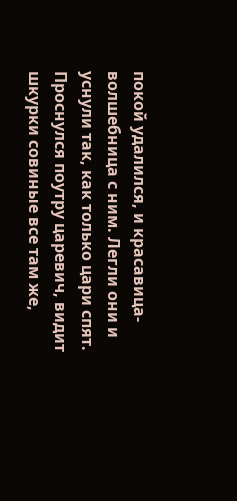покой удалился, и красавица-волшебница с ним. Легли они и уснули так, как только цари спят. Проснулся поутру царевич, видит шкурки совиные все там же,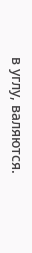в углу, валяются.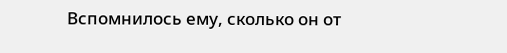Вспомнилось ему, сколько он от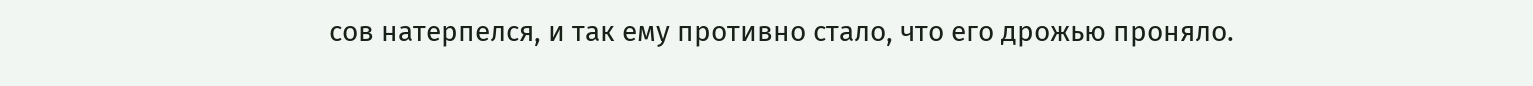сов натерпелся, и так ему противно стало, что его дрожью проняло.